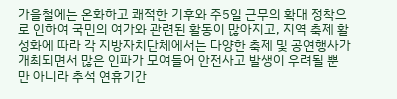가을철에는 온화하고 쾌적한 기후와 주5일 근무의 확대 정착으로 인하여 국민의 여가와 관련된 활동이 많아지고, 지역 축제 활성화에 따라 각 지방자치단체에서는 다양한 축제 및 공연행사가 개최되면서 많은 인파가 모여들어 안전사고 발생이 우려될 뿐 만 아니라 추석 연휴기간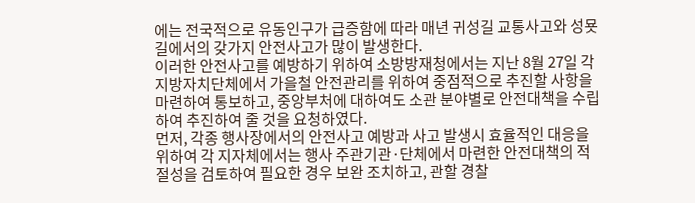에는 전국적으로 유동인구가 급증함에 따라 매년 귀성길 교통사고와 성묫길에서의 갖가지 안전사고가 많이 발생한다.
이러한 안전사고를 예방하기 위하여 소방방재청에서는 지난 8월 27일 각 지방자치단체에서 가을철 안전관리를 위하여 중점적으로 추진할 사항을 마련하여 통보하고, 중앙부처에 대하여도 소관 분야별로 안전대책을 수립하여 추진하여 줄 것을 요청하였다.
먼저, 각종 행사장에서의 안전사고 예방과 사고 발생시 효율적인 대응을 위하여 각 지자체에서는 행사 주관기관·단체에서 마련한 안전대책의 적절성을 검토하여 필요한 경우 보완 조치하고, 관할 경찰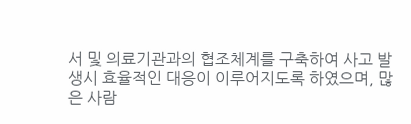서 및 의료기관과의 협조체계를 구축하여 사고 발생시 효율적인 대응이 이루어지도록 하였으며, 많은 사람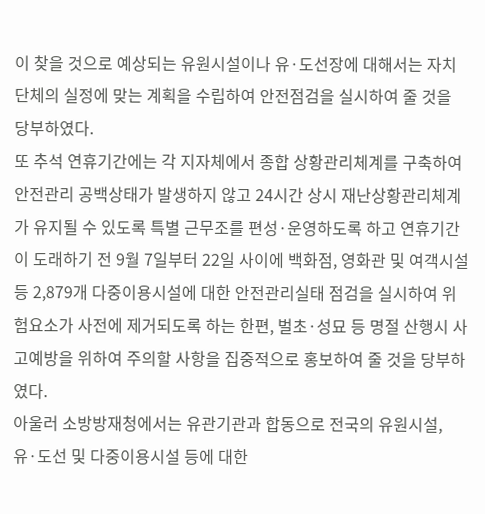이 찾을 것으로 예상되는 유원시설이나 유·도선장에 대해서는 자치단체의 실정에 맞는 계획을 수립하여 안전점검을 실시하여 줄 것을 당부하였다.
또 추석 연휴기간에는 각 지자체에서 종합 상황관리체계를 구축하여 안전관리 공백상태가 발생하지 않고 24시간 상시 재난상황관리체계가 유지될 수 있도록 특별 근무조를 편성·운영하도록 하고 연휴기간이 도래하기 전 9월 7일부터 22일 사이에 백화점, 영화관 및 여객시설 등 2,879개 다중이용시설에 대한 안전관리실태 점검을 실시하여 위험요소가 사전에 제거되도록 하는 한편, 벌초·성묘 등 명절 산행시 사고예방을 위하여 주의할 사항을 집중적으로 홍보하여 줄 것을 당부하였다.
아울러 소방방재청에서는 유관기관과 합동으로 전국의 유원시설, 유·도선 및 다중이용시설 등에 대한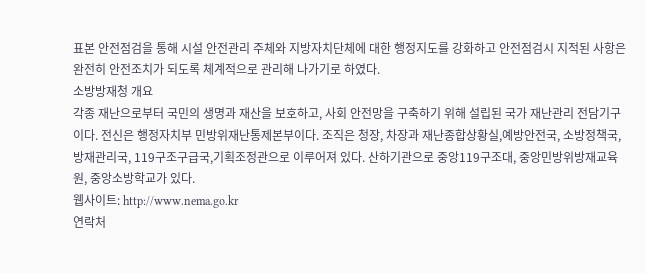표본 안전점검을 통해 시설 안전관리 주체와 지방자치단체에 대한 행정지도를 강화하고 안전점검시 지적된 사항은 완전히 안전조치가 되도록 체계적으로 관리해 나가기로 하였다.
소방방재청 개요
각종 재난으로부터 국민의 생명과 재산을 보호하고, 사회 안전망을 구축하기 위해 설립된 국가 재난관리 전담기구이다. 전신은 행정자치부 민방위재난통제본부이다. 조직은 청장, 차장과 재난종합상황실,예방안전국, 소방정책국, 방재관리국, 119구조구급국,기획조정관으로 이루어져 있다. 산하기관으로 중앙119구조대, 중앙민방위방재교육원, 중앙소방학교가 있다.
웹사이트: http://www.nema.go.kr
연락처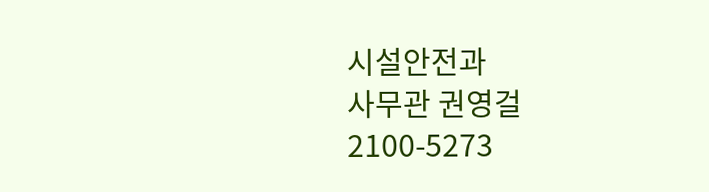시설안전과
사무관 권영걸
2100-5273